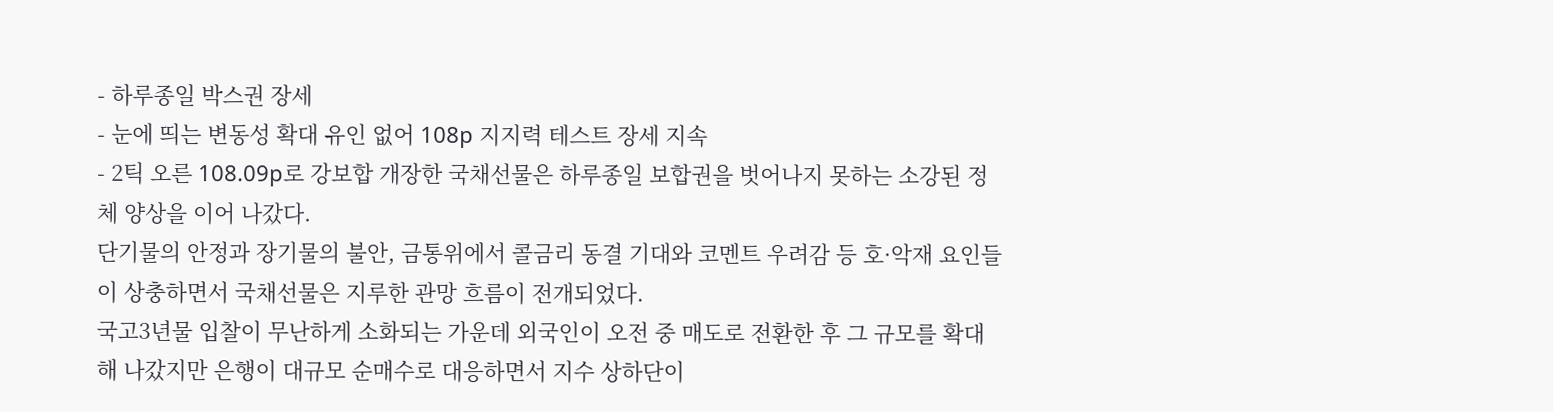- 하루종일 박스권 장세
- 눈에 띄는 변동성 확대 유인 없어 108p 지지력 테스트 장세 지속
- 2틱 오른 108.09p로 강보합 개장한 국채선물은 하루종일 보합권을 벗어나지 못하는 소강된 정체 양상을 이어 나갔다.
단기물의 안정과 장기물의 불안, 금통위에서 콜금리 동결 기대와 코멘트 우려감 등 호·악재 요인들이 상충하면서 국채선물은 지루한 관망 흐름이 전개되었다.
국고3년물 입찰이 무난하게 소화되는 가운데 외국인이 오전 중 매도로 전환한 후 그 규모를 확대해 나갔지만 은행이 대규모 순매수로 대응하면서 지수 상하단이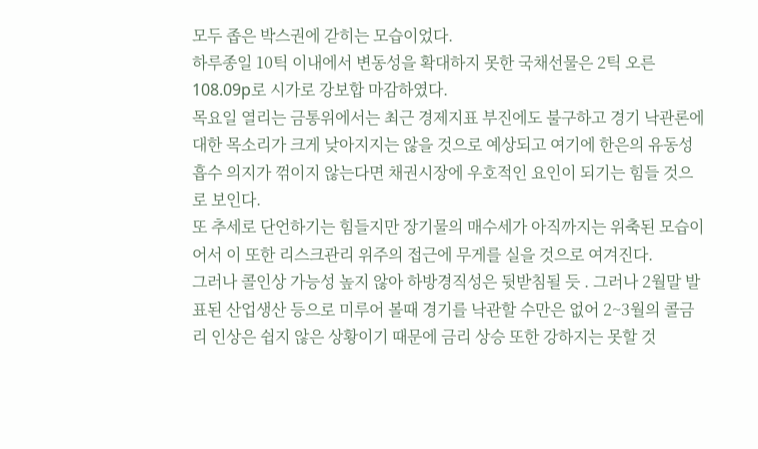모두 좁은 박스권에 갇히는 모습이었다.
하루종일 10틱 이내에서 변동성을 확대하지 못한 국채선물은 2틱 오른 108.09p로 시가로 강보합 마감하였다.
목요일 열리는 금통위에서는 최근 경제지표 부진에도 불구하고 경기 낙관론에 대한 목소리가 크게 낮아지지는 않을 것으로 예상되고 여기에 한은의 유동성 흡수 의지가 꺾이지 않는다면 채권시장에 우호적인 요인이 되기는 힘들 것으로 보인다.
또 추세로 단언하기는 힘들지만 장기물의 매수세가 아직까지는 위축된 모습이어서 이 또한 리스크관리 위주의 접근에 무게를 실을 것으로 여겨진다.
그러나 콜인상 가능성 높지 않아 하방경직성은 뒷받침될 듯 . 그러나 2월말 발표된 산업생산 등으로 미루어 볼때 경기를 낙관할 수만은 없어 2~3월의 콜금리 인상은 쉽지 않은 상황이기 때문에 금리 상승 또한 강하지는 못할 것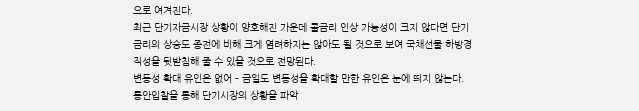으로 여겨진다.
최근 단기자금시장 상황이 양호해진 가운데 콜금리 인상 가능성이 크지 않다면 단기금리의 상승도 종전에 비해 크게 염려하지는 않아도 될 것으로 보여 국채선물 하방경직성을 뒷받침해 줄 수 있을 것으로 전망된다.
변동성 확대 유인은 없어 - 금일도 변동성을 확대할 만한 유인은 눈에 띄지 않는다.
통안입찰을 통해 단기시장의 상황을 파악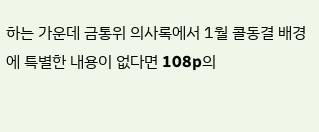하는 가운데 금통위 의사록에서 1월 콜동결 배경에 특별한 내용이 없다면 108p의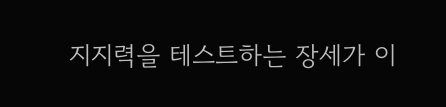지지력을 테스트하는 장세가 이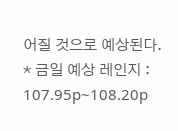어질 것으로 예상된다.
* 금일 예상 레인지 : 107.95p~108.20p